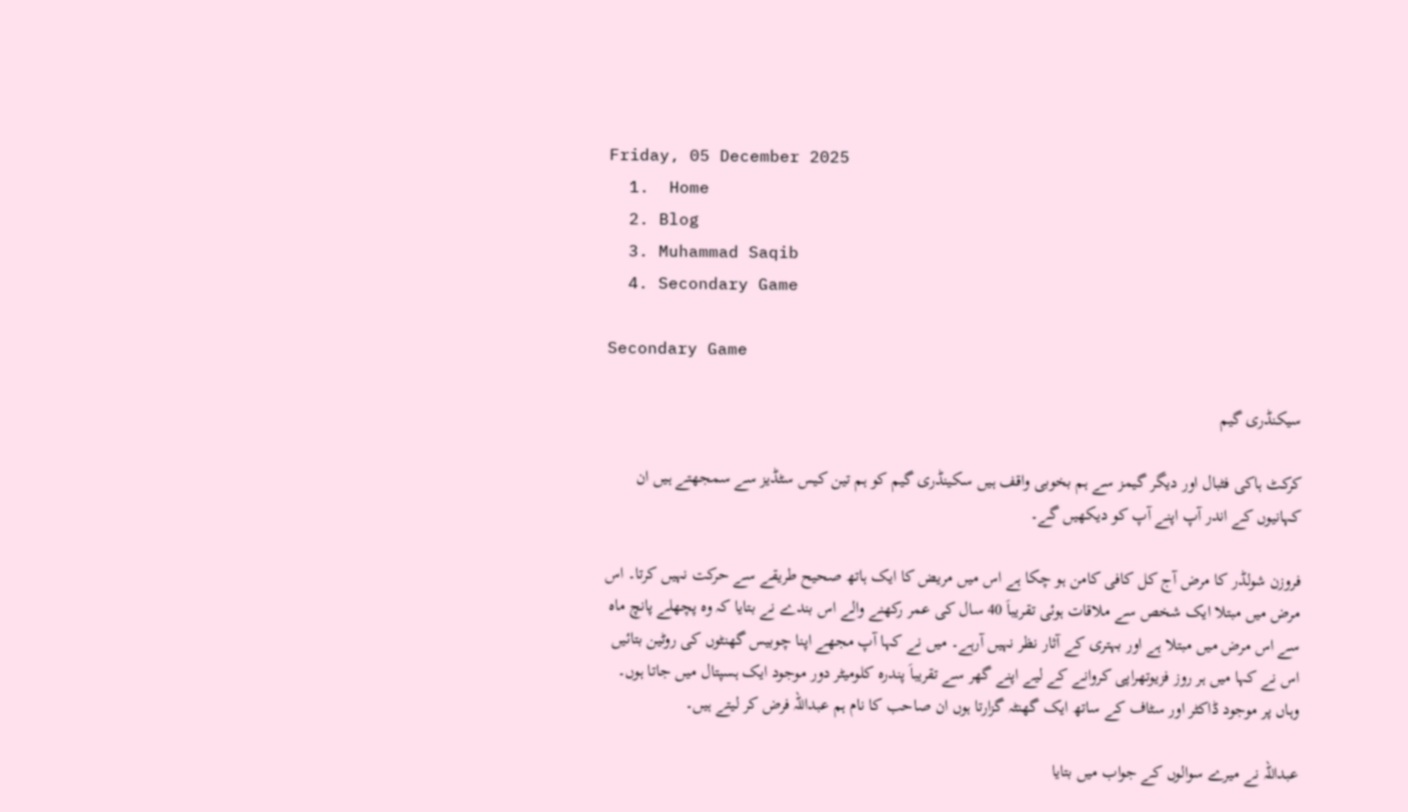Friday, 05 December 2025
  1.  Home
  2. Blog
  3. Muhammad Saqib
  4. Secondary Game

Secondary Game

سیکنڈری گیم

کرکٹ ہاکی فٹبال اور دیگر گیمز سے ہم بخوبی واقف ہیں سکینڈری گیم کو ہم تین کیس سٹڈیز سے سمجھتے ہیں ان کہانیوں کے اندر آپ اپنے آپ کو دیکھیں گے۔

فروزن شولڈر کا مرض آج کل کافی کامن ہو چکا ہے اس میں مریض کا ایک ہاتھ صحیح طریقے سے حرکت نہیں کرتا۔ اس مرض میں مبتلا ایک شخص سے ملاقات ہوئی تقریباَ 40 سال کی عمر رکھنے والے اس بندے نے بتایا کہ وہ پچھلے پانچ ماہ سے اس مرض میں مبتلا ہے اور بہتری کے آثار نظر نہیں آرہے۔ میں نے کہا آپ مجھے اپنا چوبیس گھنٹوں کی روٹین بتائیں اس نے کہا میں ہر روز فزیوتھراپی کروانے کے لیے اپنے گھر سے تقریباَ پندرہ کلومیٹر دور موجود ایک ہسپتال میں جاتا ہوں۔ وہاں پر موجود ڈاکٹر اور سٹاف کے ساتھ ایک گھنٹہ گزارتا ہوں ان صاحب کا نام ہم عبداللہ فرض کر لیتے ہیں۔

عبداللہ نے میرے سوالوں کے جواب میں بتایا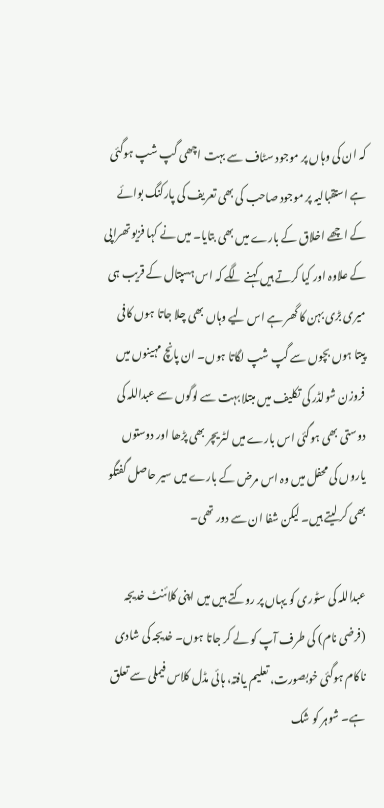کہ ان کی وہاں پر موجود سٹاف سے بہت اچھی گپ شپ ہوگئی ہے استقبالیہ پر موجود صاحب کی بھی تعریف کی پارکنگ بوائے کے اچھے اخلاق کے بارے میں بھی بتایا۔ میں نے کہا فزیو تھراپی کے علاوہ اور کیا کرتے ہیں کہنے لگے کہ اس ہسپتال کے قریب ہی میری بڑی بہن کا گھر ہے اس لیے وہاں بھی چلا جاتا ہوں کافی پیتا ہوں بچوں سے گپ شپ لگاتا ہوں۔ ان پانچ مہینوں میں فروزن شولڈر کی تکلیف میں مبتلا بہت سے لوگوں سے عبداللہ کی دوستی بھی ہوگئی اس بارے میں لٹریچر بھی پڑھا اور دوستوں یاروں کی محفل میں وہ اس مرض کے بارے میں سیر حاصل گفتگو بھی کر لیتے ہیں۔ لیکن شفا ان سے دور تھی۔

عبداللہ کی سٹوری کو یہاں پر روکتے ہیں میں اپنی کلائنٹ خدیجہ (فرضی نام) کی طرف آپ کو لے کر جاتا ہوں۔ خدیجہ کی شادی ناکام ہوگئی خوبصورت، تعلیم یافتہ، ہائی مڈل کلاس فیملی سے تعلق ہے۔ شوہر کو شک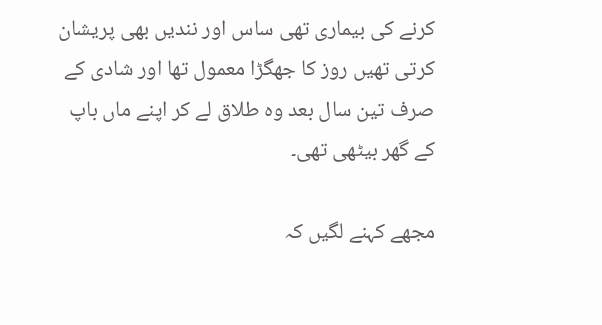کرنے کی بیماری تھی ساس اور نندیں بھی پریشان کرتی تھیں روز کا جھگڑا معمول تھا اور شادی کے صرف تین سال بعد وہ طلاق لے کر اپنے ماں باپ کے گھر بیٹھی تھی۔

مجھے کہنے لگیں کہ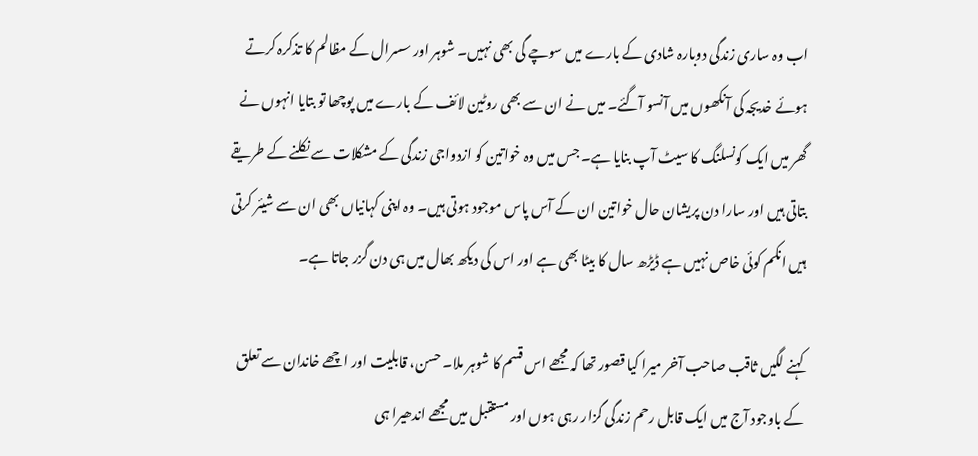اب وہ ساری زندگی دوبارہ شادی کے بارے میں سوچے گی بھی نہیں۔ شوہر اور سسرال کے مظالم کا تذکرہ کرتے ہوئے خدیجہ کی آنکھوں میں آنسو آگئے۔ میں نے ان سے بھی روٹین لائف کے بارے میں پوچھا تو بتایا انہوں نے گھر میں ایک کونسلنگ کا سیٹ آپ بنایا ہے۔ جس میں وہ خواتین کو ازدواجی زندگی کے مشکلات سے نکلنے کے طریقے بتاتی ہیں اور سارا دن پریشان حال خواتین ان کے آس پاس موجود ہوتی ہیں۔ وہ اپنی کہانیاں بھی ان سے شیئر کرتی ہیں انکم کوئی خاص نہیں ہے ڈیڑھ سال کا بیٹا بھی ہے اور اس کی دیکھ بھال میں ہی دن گزر جاتا ہے۔

کہنے لگیں ثاقب صاحب آخر میرا کیا قصور تھا کہ مجھے اس قسم کا شوہر ملا۔ حسن، قابلیت اور اچھے خاندان سے تعلق کے باوجود آج میں ایک قابل رحم زندگی گزار رہی ہوں اور مستقبل میں مجھے اندھیرا ہی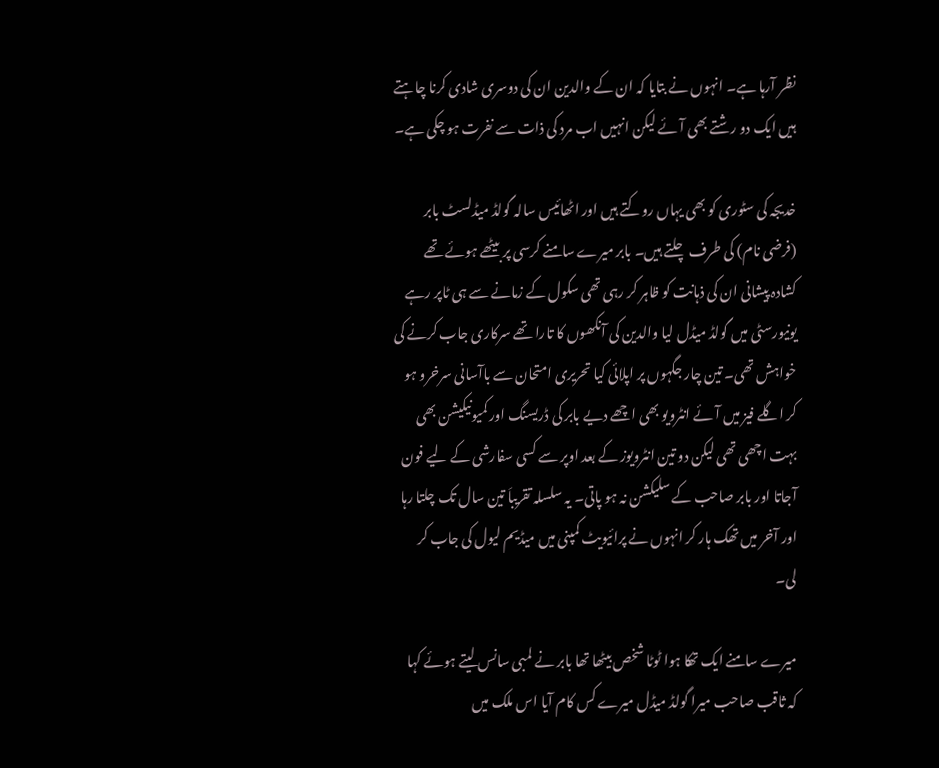نظر آرہا ہے۔ انہوں نے بتایا کہ ان کے والدین ان کی دوسری شادی کرنا چاہتے ہیں ایک دو رشتے بھی آئے لیکن انہیں اب مرد کی ذات سے نفرت ہو چکی ہے۔

خدیجہ کی سٹوری کو بھی یہاں روکتے ہیں اور اٹھائیس سالہ گولڈ میڈلسٹ بابر (فرضی نام) کی طرف چلتے ہیں۔ بابر میرے سامنے کرسی پر بیٹھے ہوئے تھے کشادہ پیشانی ان کی ذہانت کو ظاہر کر رہی تھی سکول کے زمانے سے ہی ٹاپر رہے یونیورسٹی میں گولڈ میڈل لیا والدین کی آنکھوں کا تارا تھے سرکاری جاب کرنے کی خواہش تھی۔ تین چار جگہوں پر اپلائی کیا تحریری امتحان سے باآسانی سرخرو ہو کر اگلے فیز میں آئے انٹرویو بھی اچھے دیے بابر کی ڈریسنگ اور کمیونیکیشن بھی بہت اچھی تھی لیکن دو تین انٹرویوز کے بعد اوپر سے کسی سفارشی کے لیے فون آجاتا اور بابر صاحب کے سلیکشن نہ ہو پاتی۔ یہ سلسلہ تقریباَ تین سال تک چلتا رہا اور آخر میں تھک ہار کر انہوں نے پرائیویٹ کمپنی میں میڈیم لیول کی جاب کر لی۔

میرے سامنے ایک تھکا ہوا ٹوٹا شخص بیٹھا تھا بابر نے لمبی سانس لیتے ہوئے کہا کہ ثاقب صاحب میرا گولڈ میڈل میرے کس کام آیا اس ملک میں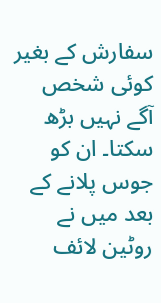سفارش کے بغیر کوئی شخص آگے نہیں بڑھ سکتا۔ ان کو جوس پلانے کے بعد میں نے روٹین لائف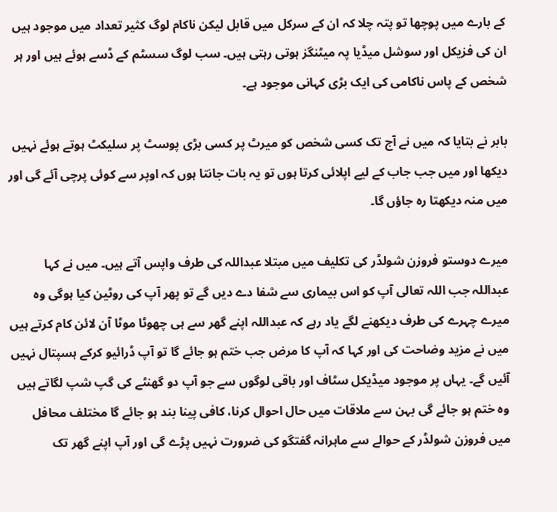کے بارے میں پوچھا تو پتہ چلا کہ ان کے سرکل میں قابل لیکن ناکام لوگ کثیر تعداد میں موجود ہیں ان کی فزیکل اور سوشل میڈیا پہ میٹنگز ہوتی رہتی ہیں۔ سب لوگ سسٹم کے ڈسے ہوئے ہیں اور ہر شخص کے پاس ناکامی کی ایک بڑی کہانی موجود ہے۔

بابر نے بتایا کہ میں نے آج تک کسی شخص کو میرٹ پر کسی بڑی پوسٹ پر سلیکٹ ہوتے ہوئے نہیں دیکھا اور میں جب جاب کے لیے اپلائی کرتا ہوں تو یہ بات جانتا ہوں کہ اوپر سے کوئی پرچی آئے گی اور میں منہ دیکھتا رہ جاؤں گا۔

میرے دوستو فروزن شولڈر کی تکلیف میں مبتلا عبداللہ کی طرف واپس آتے ہیں۔ میں نے کہا عبداللہ جب اللہ تعالی آپ کو اس بیماری سے شفا دے دیں گے تو پھر آپ کی روٹین کیا ہوگی وہ میرے چہرے کی طرف دیکھنے لگے یاد رہے کہ عبداللہ اپنے گھر سے ہی چھوٹا موٹا آن لائن کام کرتے ہیں میں نے مزید وضاحت کی اور کہا کہ آپ کا مرض جب ختم ہو جائے گا تو آپ ڈرائیو کرکے ہسپتال نہیں آئیں گے۔ یہاں پر موجود میڈیکل سٹاف اور باقی لوگوں سے جو آپ دو گھنٹے کی گپ شپ لگاتے ہیں وہ ختم ہو جائے گی بہن سے ملاقات میں حال احوال کرنا، کافی پینا بند ہو جائے گا مختلف محافل میں فروزن شولڈر کے حوالے سے ماہرانہ گفتگو کی ضرورت نہیں پڑے گی اور آپ اپنے گھر تک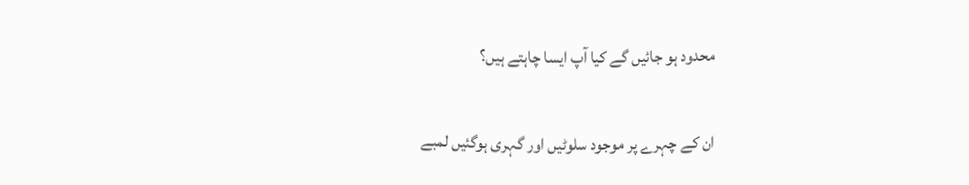محدود ہو جائیں گے کیا آپ ایسا چاہتے ہیں؟

ان کے چہرے پر موجود سلوٹیں اور گہری ہوگئیں لمبے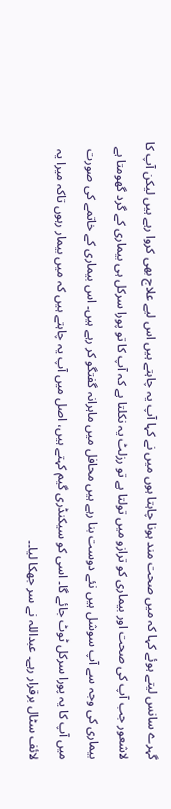گہرے سانس لیتے ہوئے کہا کہ میں صحت مند ہونا چاہتا ہوں میں نے کہا آپ یہ چاہتے ہیں اس لیے علاج بھی کروا رہے ہیں لیکن آپ کا لاشعور جب آپ کی صحت اور بیماری کو ترازو میں تولتا ہے تو رزلٹ یہ نکلتا ہے کہ آپ کا تو پورا سرکل ہی بیماری کے گرد گھومتا ہے بیماری کی وجہ سے آپ سوشل ہیں نئے دوست بنا رہے ہیں محافل میں ماہرانہ گفتگو کر رہے ہیں۔ اس بیماری کے خاتمے کی صورت میں آپ کا یہ پورا سرکل ٹوٹ جائے گا۔ اسی کو سیکنڈری گیم کہتے ہیں، اصل میں آپ یہ چاہتے ہیں کہ میں بیمار رہوں تاکہ میرا یہ لائف سٹال برقرار رہے۔ عبداللہ نے سر جھکا لیا۔۔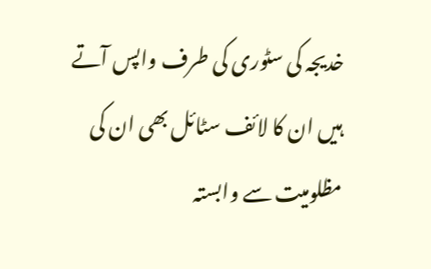خدیجہ کی سٹوری کی طرف واپس آتے ہیں ان کا لائف سٹائل بھی ان کی مظلومیت سے وابستہ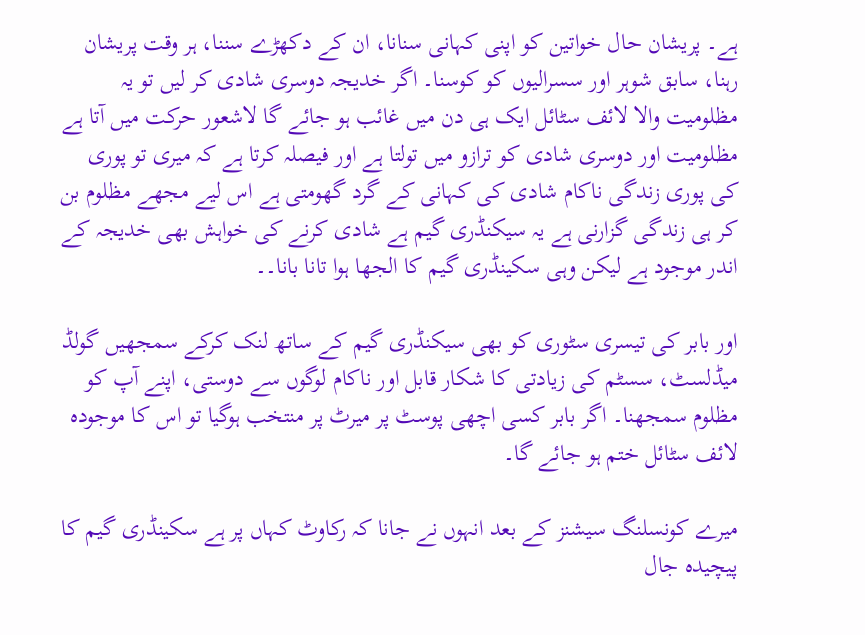ہے۔ پریشان حال خواتین کو اپنی کہانی سنانا، ان کے دکھڑے سننا، ہر وقت پریشان رہنا، سابق شوہر اور سسرالیوں کو کوسنا۔ اگر خدیجہ دوسری شادی کر لیں تو یہ مظلومیت والا لائف سٹائل ایک ہی دن میں غائب ہو جائے گا لاشعور حرکت میں آتا ہے مظلومیت اور دوسری شادی کو ترازو میں تولتا ہے اور فیصلہ کرتا ہے کہ میری تو پوری کی پوری زندگی ناکام شادی کی کہانی کے گرد گھومتی ہے اس لیے مجھے مظلوم بن کر ہی زندگی گزارنی ہے یہ سیکنڈری گیم ہے شادی کرنے کی خواہش بھی خدیجہ کے اندر موجود ہے لیکن وہی سکینڈری گیم کا الجھا ہوا تانا بانا۔۔

اور بابر کی تیسری سٹوری کو بھی سیکنڈری گیم کے ساتھ لنک کرکے سمجھیں گولڈ میڈلسٹ، سسٹم کی زیادتی کا شکار قابل اور ناکام لوگوں سے دوستی، اپنے آپ کو مظلوم سمجھنا۔ اگر بابر کسی اچھی پوسٹ پر میرٹ پر منتخب ہوگیا تو اس کا موجودہ لائف سٹائل ختم ہو جائے گا۔

میرے کونسلنگ سیشنز کے بعد انہوں نے جانا کہ رکاوٹ کہاں پر ہے سکینڈری گیم کا پیچیدہ جال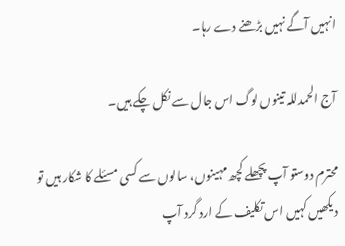انہیں آگے نہیں بڑھنے دے رہا۔

آج الحمدللہ تینوں لوگ اس جال سے نکل چکے ہیں۔

محترم دوستو آپ پچھلے کچھ مہینوں، سالوں سے کسی مسئلے کا شکار ہیں تو دیکھیں کہیں اس تکلیف کے ارد گرد آپ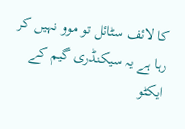کا لائف سٹائل تو موو نہیں کر رہا ہے یہ سیکنڈری گیم کے ایکٹو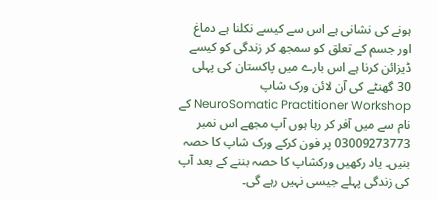ہونے کی نشانی ہے اس سے کیسے نکلنا ہے دماغ اور جسم کے تعلق کو سمجھ کر زندگی کو کیسے ڈیزائن کرنا ہے اس بارے میں پاکستان کی پہلی 30 گھنٹے کی آن لائن ورک شاپ NeuroSomatic Practitioner Workshop کے نام سے میں آفر کر رہا ہوں آپ مجھے اس نمبر 03009273773 پر فون کرکے ورک شاپ کا حصہ بنیں۔ یاد رکھیں ورکشاپ کا حصہ بننے کے بعد آپ کی زندگی پہلے جیسی نہیں رہے گی۔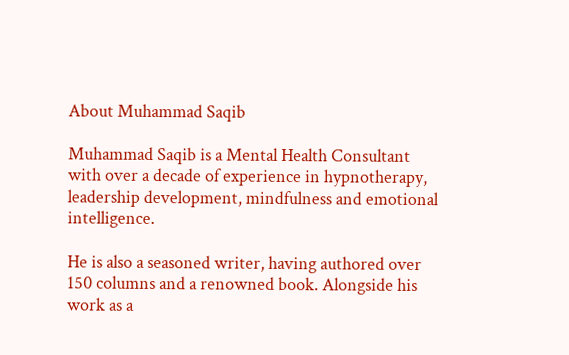About Muhammad Saqib

Muhammad Saqib is a Mental Health Consultant with over a decade of experience in hypnotherapy, leadership development, mindfulness and emotional intelligence.

He is also a seasoned writer, having authored over 150 columns and a renowned book. Alongside his work as a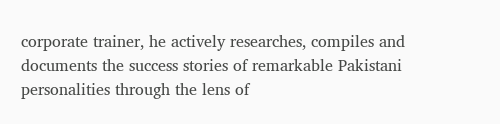corporate trainer, he actively researches, compiles and documents the success stories of remarkable Pakistani personalities through the lens of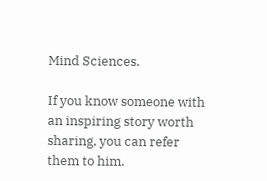Mind Sciences.

If you know someone with an inspiring story worth sharing, you can refer them to him.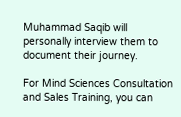Muhammad Saqib will personally interview them to document their journey.

For Mind Sciences Consultation and Sales Training, you can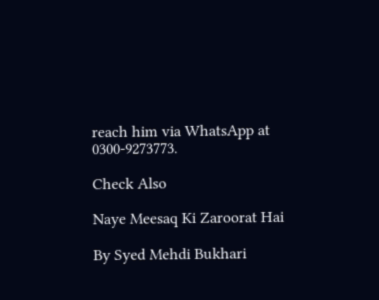reach him via WhatsApp at 0300-9273773.

Check Also

Naye Meesaq Ki Zaroorat Hai

By Syed Mehdi Bukhari